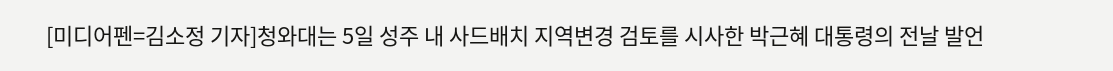[미디어펜=김소정 기자]청와대는 5일 성주 내 사드배치 지역변경 검토를 시사한 박근혜 대통령의 전날 발언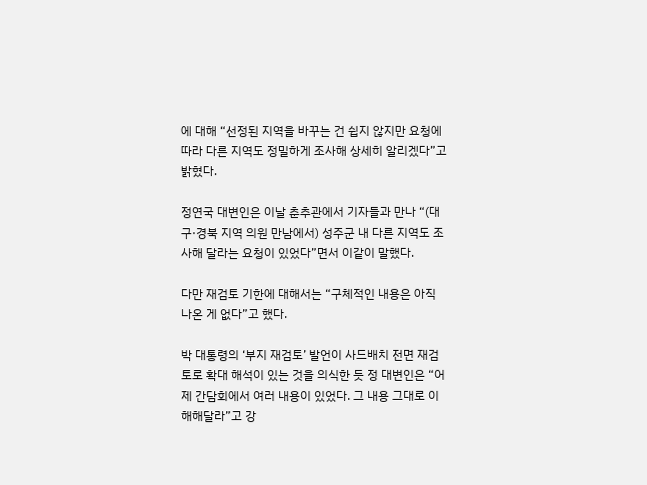에 대해 “선정된 지역을 바꾸는 건 쉽지 않지만 요청에 따라 다른 지역도 정밀하게 조사해 상세히 알리겠다”고 밝혔다.

정연국 대변인은 이날 춘추관에서 기자들과 만나 “(대구·경북 지역 의원 만남에서) 성주군 내 다른 지역도 조사해 달라는 요청이 있었다”면서 이같이 말했다.

다만 재검토 기한에 대해서는 “구체적인 내용은 아직 나온 게 없다”고 했다.

박 대통령의 ‘부지 재검토’ 발언이 사드배치 전면 재검토로 확대 해석이 있는 것을 의식한 듯 정 대변인은 “어제 간담회에서 여러 내용이 있었다. 그 내용 그대로 이해해달라”고 강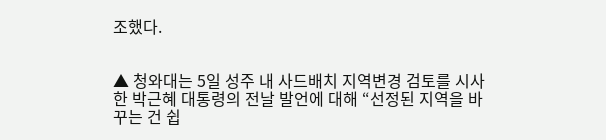조했다.


▲ 청와대는 5일 성주 내 사드배치 지역변경 검토를 시사한 박근혜 대통령의 전날 발언에 대해 “선정된 지역을 바꾸는 건 쉽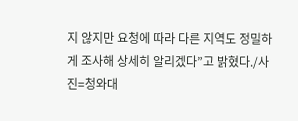지 않지만 요청에 따라 다른 지역도 정밀하게 조사해 상세히 알리겠다”고 밝혔다./사진=청와대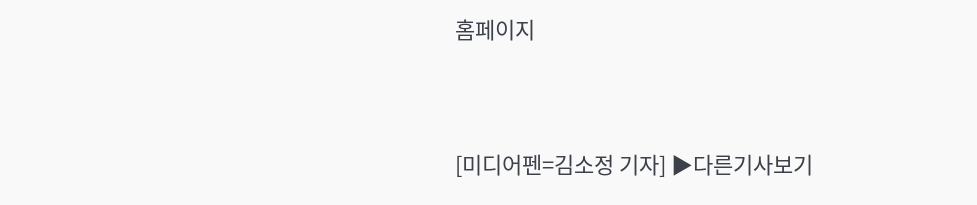홈페이지


[미디어펜=김소정 기자] ▶다른기사보기